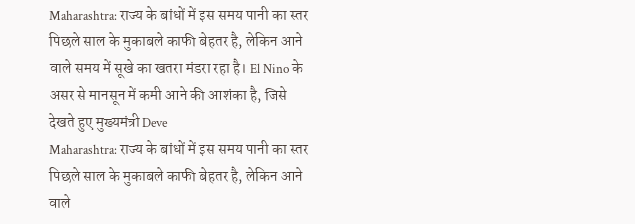Maharashtra: राज्य के बांधों में इस समय पानी का स्तर पिछले साल के मुकाबले काफी बेहतर है, लेकिन आने वाले समय में सूखे का खतरा मंडरा रहा है। El Nino के असर से मानसून में कमी आने की आशंका है, जिसे देखते हुए मुख्यमंत्री Deve
Maharashtra: राज्य के बांधों में इस समय पानी का स्तर पिछले साल के मुकाबले काफी बेहतर है, लेकिन आने वाले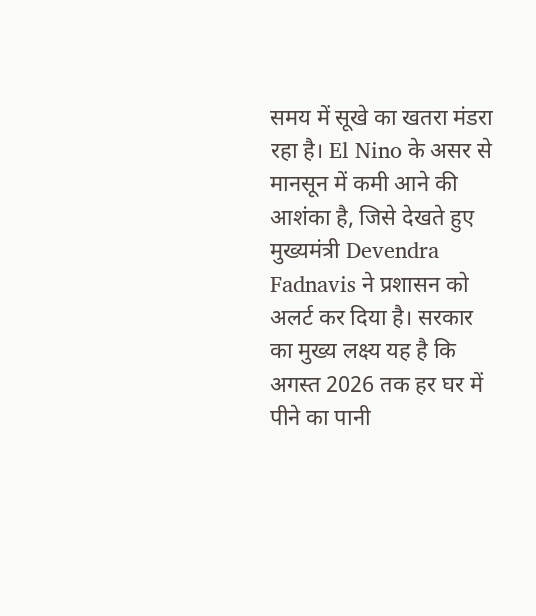समय में सूखे का खतरा मंडरा रहा है। El Nino के असर से मानसून में कमी आने की आशंका है, जिसे देखते हुए मुख्यमंत्री Devendra Fadnavis ने प्रशासन को अलर्ट कर दिया है। सरकार का मुख्य लक्ष्य यह है कि अगस्त 2026 तक हर घर में पीने का पानी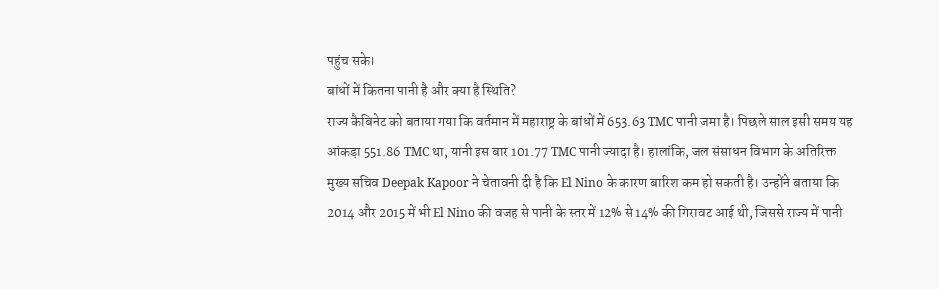पहुंच सके।
बांधों में कितना पानी है और क्या है स्थिति?
राज्य कैबिनेट को बताया गया कि वर्तमान में महाराष्ट्र के बांधों में 653.63 TMC पानी जमा है। पिछले साल इसी समय यह आंकड़ा 551.86 TMC था, यानी इस बार 101.77 TMC पानी ज्यादा है। हालांकि, जल संसाधन विभाग के अतिरिक्त मुख्य सचिव Deepak Kapoor ने चेतावनी दी है कि El Nino के कारण बारिश कम हो सकती है। उन्होंने बताया कि 2014 और 2015 में भी El Nino की वजह से पानी के स्तर में 12% से 14% की गिरावट आई थी, जिससे राज्य में पानी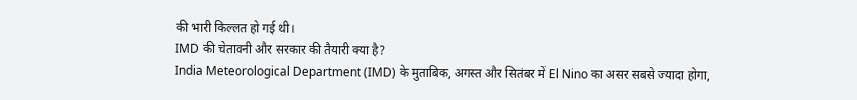की भारी किल्लत हो गई थी।
IMD की चेतावनी और सरकार की तैयारी क्या है?
India Meteorological Department (IMD) के मुताबिक, अगस्त और सितंबर में El Nino का असर सबसे ज्यादा होगा,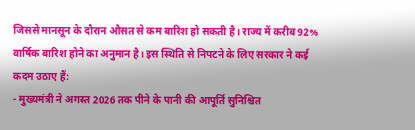जिससे मानसून के दौरान औसत से कम बारिश हो सकती है। राज्य में करीब 92% वार्षिक बारिश होने का अनुमान है। इस स्थिति से निपटने के लिए सरकार ने कई कदम उठाए हैं:
- मुख्यमंत्री ने अगस्त 2026 तक पीने के पानी की आपूर्ति सुनिश्चित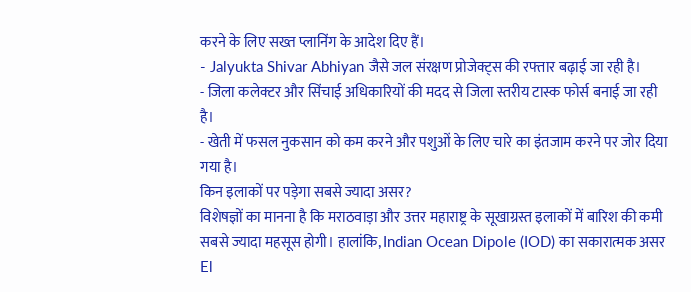करने के लिए सख्त प्लानिंग के आदेश दिए हैं।
- Jalyukta Shivar Abhiyan जैसे जल संरक्षण प्रोजेक्ट्स की रफ्तार बढ़ाई जा रही है।
- जिला कलेक्टर और सिंचाई अधिकारियों की मदद से जिला स्तरीय टास्क फोर्स बनाई जा रही है।
- खेती में फसल नुकसान को कम करने और पशुओं के लिए चारे का इंतजाम करने पर जोर दिया गया है।
किन इलाकों पर पड़ेगा सबसे ज्यादा असर?
विशेषज्ञों का मानना है कि मराठवाड़ा और उत्तर महाराष्ट्र के सूखाग्रस्त इलाकों में बारिश की कमी सबसे ज्यादा महसूस होगी। हालांकि, Indian Ocean Dipole (IOD) का सकारात्मक असर El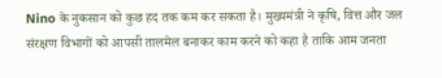Nino के नुकसान को कुछ हद तक कम कर सकता है। मुख्यमंत्री ने कृषि, वित्त और जल संरक्षण विभागों को आपसी तालमेल बनाकर काम करने को कहा है ताकि आम जनता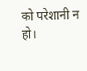को परेशानी न हो।